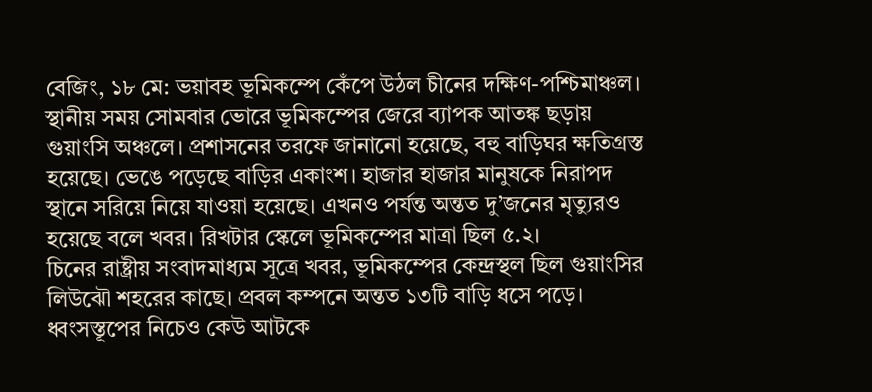বেজিং, ১৮ মে: ভয়াবহ ভূমিকম্পে কেঁপে উঠল চীনের দক্ষিণ-পশ্চিমাঞ্চল। স্থানীয় সময় সোমবার ভোরে ভূমিকম্পের জেরে ব্যাপক আতঙ্ক ছড়ায় গুয়াংসি অঞ্চলে। প্রশাসনের তরফে জানানো হয়েছে, বহু বাড়িঘর ক্ষতিগ্রস্ত হয়েছে। ভেঙে পড়েছে বাড়ির একাংশ। হাজার হাজার মানুষকে নিরাপদ স্থানে সরিয়ে নিয়ে যাওয়া হয়েছে। এখনও পর্যন্ত অন্তত দু’জনের মৃত্যুরও হয়েছে বলে খবর। রিখটার স্কেলে ভূমিকম্পের মাত্রা ছিল ৫.২।
চিনের রাষ্ট্রীয় সংবাদমাধ্যম সূত্রে খবর, ভূমিকম্পের কেন্দ্রস্থল ছিল গুয়াংসির লিউঝৌ শহরের কাছে। প্রবল কম্পনে অন্তত ১৩টি বাড়ি ধসে পড়ে। ধ্বংসস্তূপের নিচেও কেউ আটকে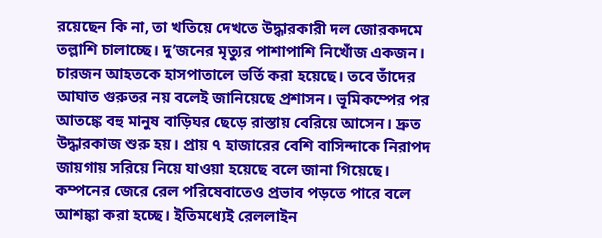রয়েছেন কি না, তা খতিয়ে দেখতে উদ্ধারকারী দল জোরকদমে তল্লাশি চালাচ্ছে। দু’জনের মৃত্যুর পাশাপাশি নিখোঁজ একজন। চারজন আহতকে হাসপাতালে ভর্তি করা হয়েছে। তবে তাঁদের আঘাত গুরুতর নয় বলেই জানিয়েছে প্রশাসন। ভূমিকম্পের পর আতঙ্কে বহু মানুষ বাড়িঘর ছেড়ে রাস্তায় বেরিয়ে আসেন। দ্রুত উদ্ধারকাজ শুরু হয়। প্রায় ৭ হাজারের বেশি বাসিন্দাকে নিরাপদ জায়গায় সরিয়ে নিয়ে যাওয়া হয়েছে বলে জানা গিয়েছে।
কম্পনের জেরে রেল পরিষেবাতেও প্রভাব পড়তে পারে বলে আশঙ্কা করা হচ্ছে। ইতিমধ্যেই রেললাইন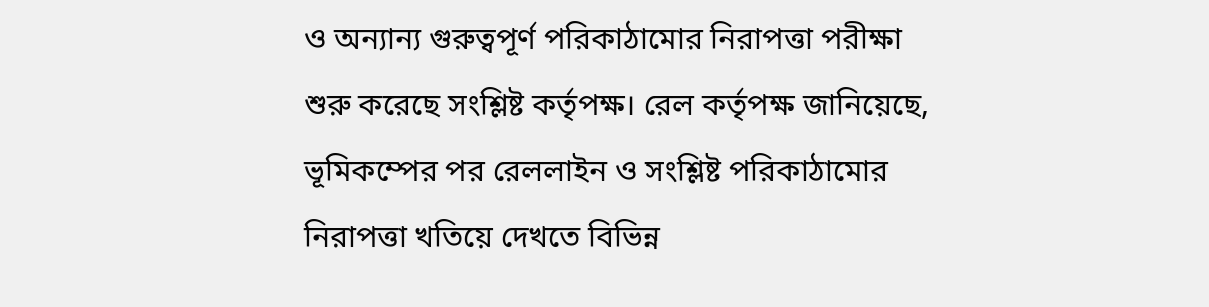ও অন্যান্য গুরুত্বপূর্ণ পরিকাঠামোর নিরাপত্তা পরীক্ষা শুরু করেছে সংশ্লিষ্ট কর্তৃপক্ষ। রেল কর্তৃপক্ষ জানিয়েছে, ভূমিকম্পের পর রেললাইন ও সংশ্লিষ্ট পরিকাঠামোর নিরাপত্তা খতিয়ে দেখতে বিভিন্ন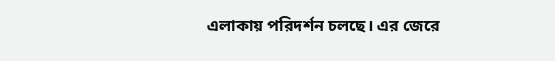এলাকায় পরিদর্শন চলছে। এর জেরে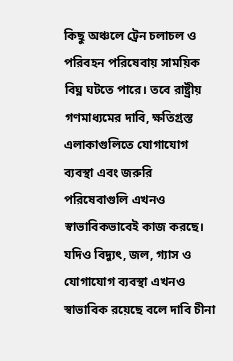কিছু অঞ্চলে ট্রেন চলাচল ও পরিবহন পরিষেবায় সাময়িক বিঘ্ন ঘটতে পারে। তবে রাষ্ট্রীয় গণমাধ্যমের দাবি, ক্ষতিগ্রস্ত এলাকাগুলিতে যোগাযোগ ব্যবস্থা এবং জরুরি পরিষেবাগুলি এখনও স্বাভাবিকভাবেই কাজ করছে। যদিও বিদ্যুৎ, জল, গ্যাস ও যোগাযোগ ব্যবস্থা এখনও স্বাভাবিক রয়েছে বলে দাবি চীনা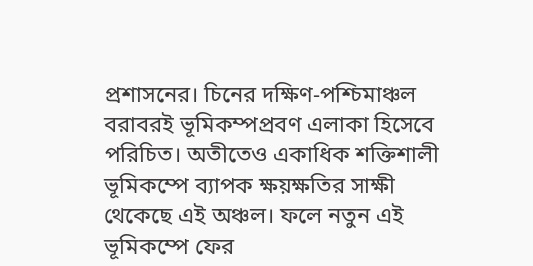প্রশাসনের। চিনের দক্ষিণ-পশ্চিমাঞ্চল বরাবরই ভূমিকম্পপ্রবণ এলাকা হিসেবে পরিচিত। অতীতেও একাধিক শক্তিশালী ভূমিকম্পে ব্যাপক ক্ষয়ক্ষতির সাক্ষী থেকেছে এই অঞ্চল। ফলে নতুন এই ভূমিকম্পে ফের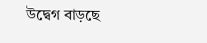উদ্বেগ বাড়ছে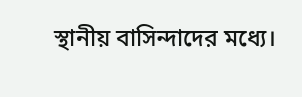স্থানীয় বাসিন্দাদের মধ্যে।